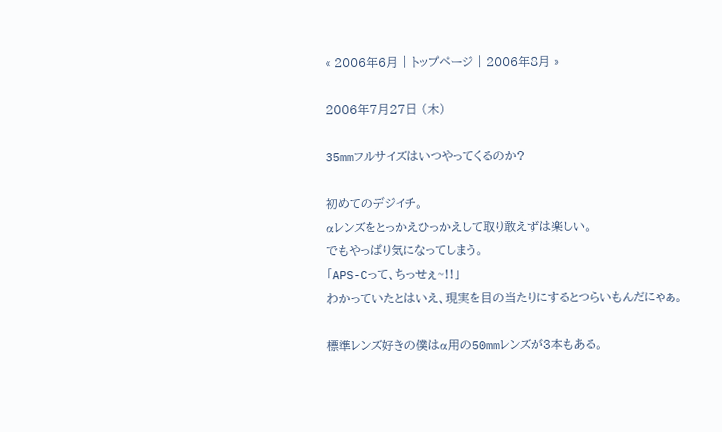« 2006年6月 | トップページ | 2006年8月 »

2006年7月27日 (木)

35mmフルサイズはいつやってくるのか?

初めてのデジイチ。
αレンズをとっかえひっかえして取り敢えずは楽しい。
でもやっぱり気になってしまう。
「APS-Cって、ちっせぇ~!!」
わかっていたとはいえ、現実を目の当たりにするとつらいもんだにゃぁ。

標準レンズ好きの僕はα用の50mmレンズが3本もある。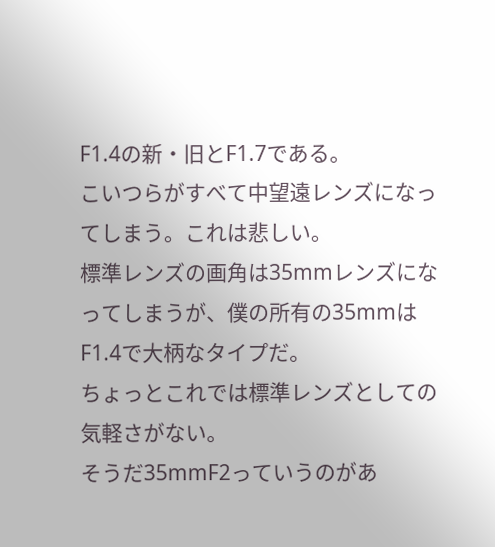F1.4の新・旧とF1.7である。
こいつらがすべて中望遠レンズになってしまう。これは悲しい。
標準レンズの画角は35mmレンズになってしまうが、僕の所有の35mmはF1.4で大柄なタイプだ。
ちょっとこれでは標準レンズとしての気軽さがない。
そうだ35mmF2っていうのがあ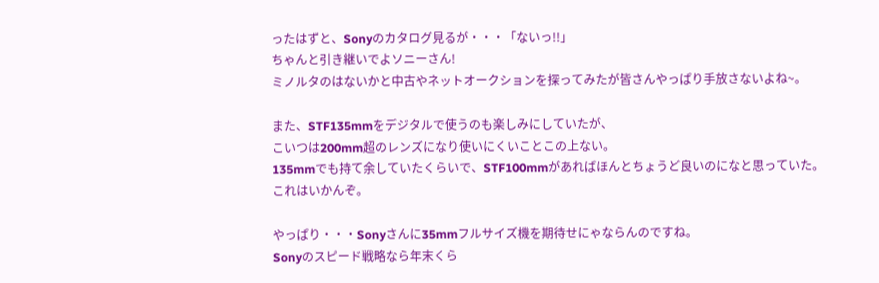ったはずと、Sonyのカタログ見るが・・・「ないっ!!」
ちゃんと引き継いでよソニーさん!
ミノルタのはないかと中古やネットオークションを探ってみたが皆さんやっぱり手放さないよね~。

また、STF135mmをデジタルで使うのも楽しみにしていたが、
こいつは200mm超のレンズになり使いにくいことこの上ない。
135mmでも持て余していたくらいで、STF100mmがあればほんとちょうど良いのになと思っていた。
これはいかんぞ。

やっぱり・・・Sonyさんに35mmフルサイズ機を期待せにゃならんのですね。
Sonyのスピード戦略なら年末くら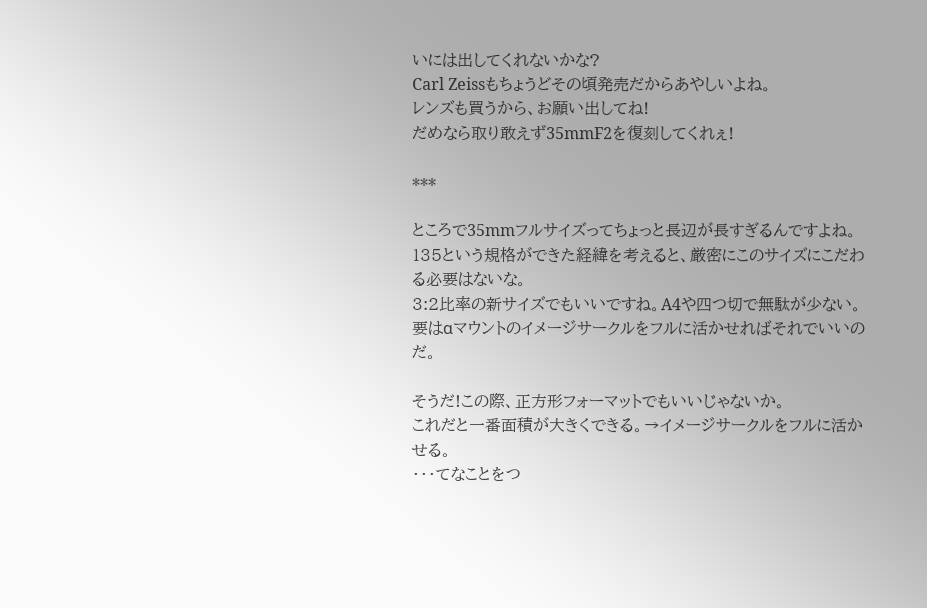いには出してくれないかな?
Carl Zeissもちょうどその頃発売だからあやしいよね。
レンズも買うから、お願い出してね!
だめなら取り敢えず35mmF2を復刻してくれぇ!

***

ところで35mmフルサイズってちょっと長辺が長すぎるんですよね。
135という規格ができた経緯を考えると、厳密にこのサイズにこだわる必要はないな。
3:2比率の新サイズでもいいですね。A4や四つ切で無駄が少ない。
要はαマウントのイメージサークルをフルに活かせればそれでいいのだ。

そうだ!この際、正方形フォーマットでもいいじゃないか。
これだと一番面積が大きくできる。→イメージサークルをフルに活かせる。
・・・てなことをつ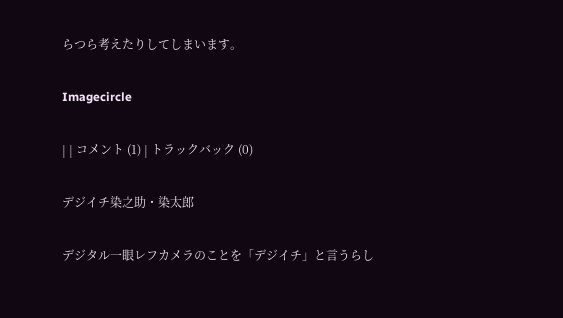らつら考えたりしてしまいます。

Imagecircle

| | コメント (1) | トラックバック (0)

デジイチ染之助・染太郎

デジタル一眼レフカメラのことを「デジイチ」と言うらし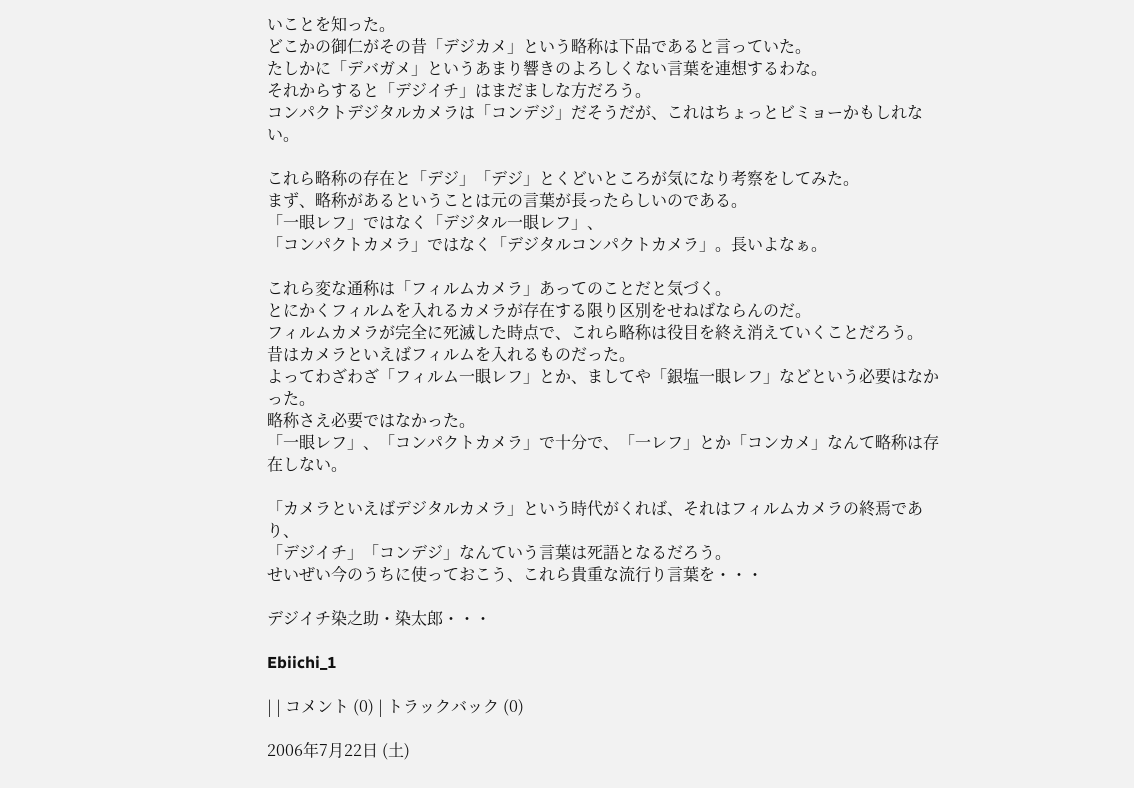いことを知った。
どこかの御仁がその昔「デジカメ」という略称は下品であると言っていた。
たしかに「デバガメ」というあまり響きのよろしくない言葉を連想するわな。
それからすると「デジイチ」はまだましな方だろう。
コンパクトデジタルカメラは「コンデジ」だそうだが、これはちょっとビミョーかもしれない。

これら略称の存在と「デジ」「デジ」とくどいところが気になり考察をしてみた。
まず、略称があるということは元の言葉が長ったらしいのである。
「一眼レフ」ではなく「デジタル一眼レフ」、
「コンパクトカメラ」ではなく「デジタルコンパクトカメラ」。長いよなぁ。

これら変な通称は「フィルムカメラ」あってのことだと気づく。
とにかくフィルムを入れるカメラが存在する限り区別をせねばならんのだ。
フィルムカメラが完全に死滅した時点で、これら略称は役目を終え消えていくことだろう。
昔はカメラといえばフィルムを入れるものだった。
よってわざわざ「フィルム一眼レフ」とか、ましてや「銀塩一眼レフ」などという必要はなかった。
略称さえ必要ではなかった。
「一眼レフ」、「コンパクトカメラ」で十分で、「一レフ」とか「コンカメ」なんて略称は存在しない。

「カメラといえばデジタルカメラ」という時代がくれば、それはフィルムカメラの終焉であり、
「デジイチ」「コンデジ」なんていう言葉は死語となるだろう。
せいぜい今のうちに使っておこう、これら貴重な流行り言葉を・・・

デジイチ染之助・染太郎・・・

Ebiichi_1

| | コメント (0) | トラックバック (0)

2006年7月22日 (土)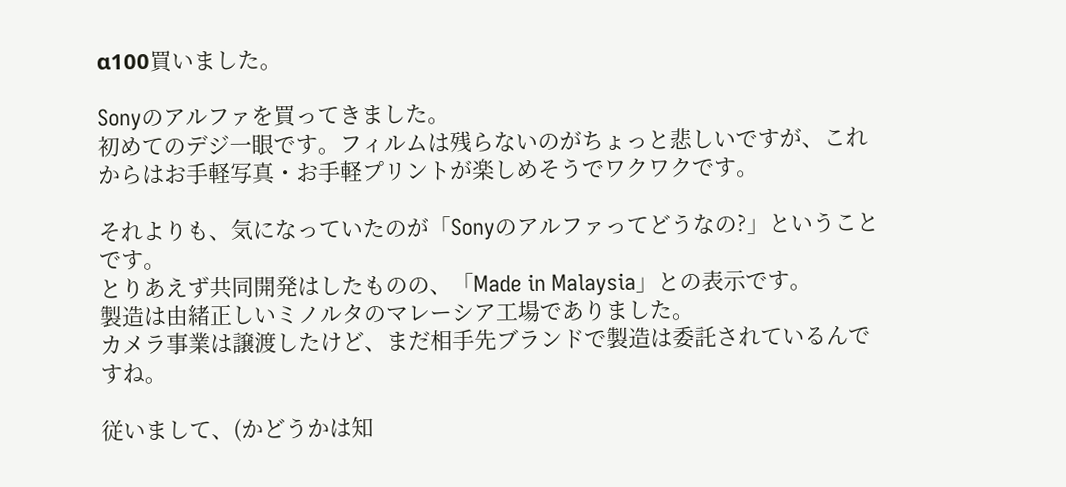α100買いました。

Sonyのアルファを買ってきました。
初めてのデジ一眼です。フィルムは残らないのがちょっと悲しいですが、これからはお手軽写真・お手軽プリントが楽しめそうでワクワクです。

それよりも、気になっていたのが「Sonyのアルファってどうなの?」ということです。
とりあえず共同開発はしたものの、「Made in Malaysia」との表示です。
製造は由緒正しいミノルタのマレーシア工場でありました。
カメラ事業は譲渡したけど、まだ相手先ブランドで製造は委託されているんですね。

従いまして、(かどうかは知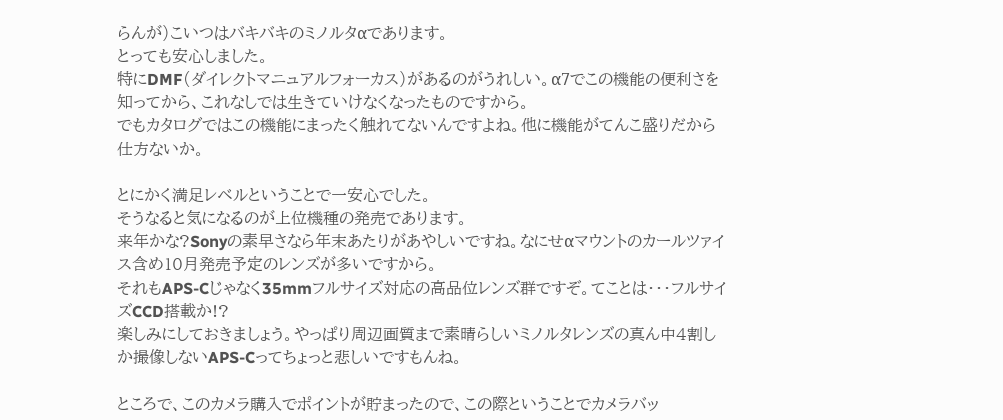らんが)こいつはバキバキのミノルタαであります。
とっても安心しました。
特にDMF(ダイレクトマニュアルフォーカス)があるのがうれしい。α7でこの機能の便利さを知ってから、これなしでは生きていけなくなったものですから。
でもカタログではこの機能にまったく触れてないんですよね。他に機能がてんこ盛りだから仕方ないか。

とにかく満足レベルということで一安心でした。
そうなると気になるのが上位機種の発売であります。
来年かな?Sonyの素早さなら年末あたりがあやしいですね。なにせαマウントのカールツァイス含め10月発売予定のレンズが多いですから。
それもAPS-Cじゃなく35mmフルサイズ対応の高品位レンズ群ですぞ。てことは・・・フルサイズCCD搭載か!?
楽しみにしておきましょう。やっぱり周辺画質まで素晴らしいミノルタレンズの真ん中4割しか撮像しないAPS-Cってちょっと悲しいですもんね。

ところで、このカメラ購入でポイントが貯まったので、この際ということでカメラバッ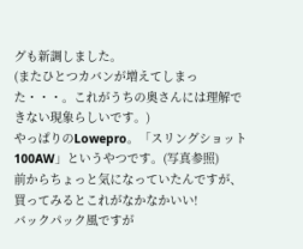グも新調しました。
(またひとつカバンが増えてしまった・・・。これがうちの奥さんには理解できない現象らしいです。)
やっぱりのLowepro。「スリングショット100AW」というやつです。(写真参照)
前からちょっと気になっていたんですが、買ってみるとこれがなかなかいい!
バックパック風ですが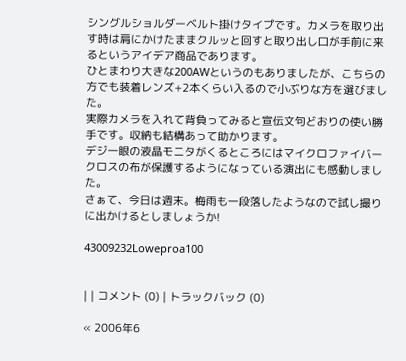シングルショルダーベルト掛けタイプです。カメラを取り出す時は肩にかけたままクルッと回すと取り出し口が手前に来るというアイデア商品であります。
ひとまわり大きな200AWというのもありましたが、こちらの方でも装着レンズ+2本くらい入るので小ぶりな方を選びました。
実際カメラを入れて背負ってみると宣伝文句どおりの使い勝手です。収納も結構あって助かります。
デジ一眼の液晶モニタがくるところにはマイクロファイバークロスの布が保護するようになっている演出にも感動しました。
さぁて、今日は週末。梅雨も一段落したようなので試し撮りに出かけるとしましょうか!

43009232Loweproa100


| | コメント (0) | トラックバック (0)

« 2006年6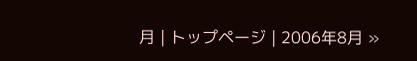月 | トップページ | 2006年8月 »